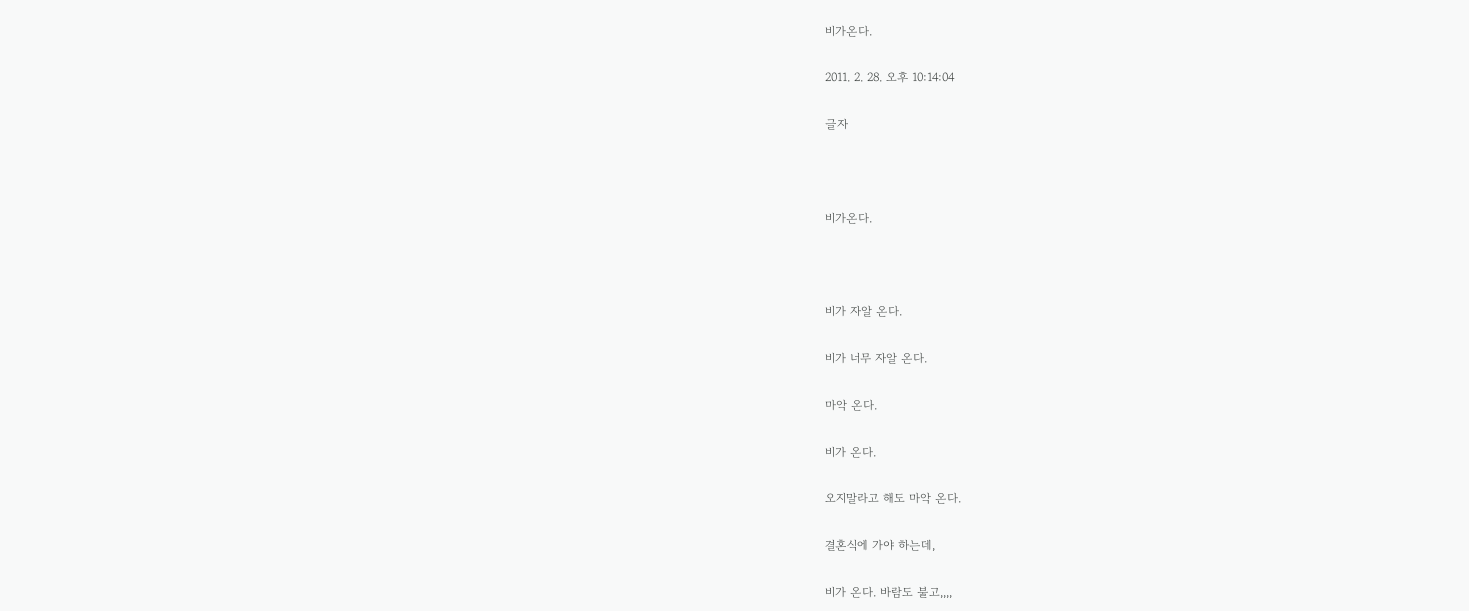비가온다.

2011. 2. 28. 오후 10:14:04

글자



비가온다.



비가 자알 온다.

비가 너무 자알 온다.

마악 온다.

비가 온다.

오지말라고 해도 마악 온다.

결혼식에 가야 하는데,

비가 온다. 바람도 불고,,,,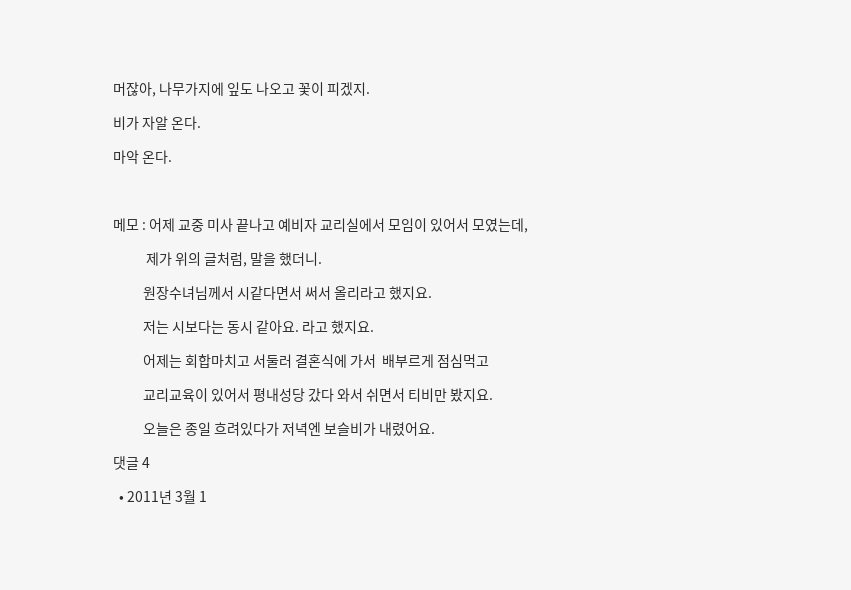머잖아, 나무가지에 잎도 나오고 꽃이 피겠지.

비가 자알 온다.

마악 온다.



메모 : 어제 교중 미사 끝나고 예비자 교리실에서 모임이 있어서 모였는데,

           제가 위의 글처럼, 말을 했더니.

          원장수녀님께서 시같다면서 써서 올리라고 했지요.

          저는 시보다는 동시 같아요. 라고 했지요.

          어제는 회합마치고 서둘러 결혼식에 가서  배부르게 점심먹고

          교리교육이 있어서 평내성당 갔다 와서 쉬면서 티비만 봤지요.

          오늘은 종일 흐려있다가 저녁엔 보슬비가 내렸어요.

댓글 4

  • 2011년 3월 1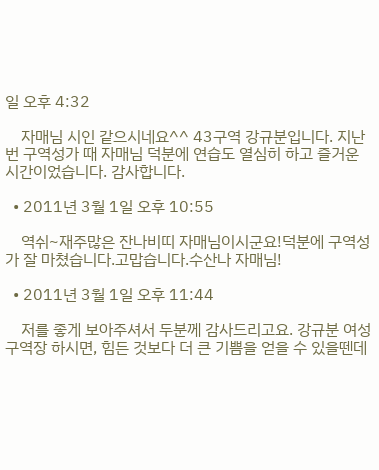일 오후 4:32

    자매님 시인 같으시네요^^ 43구역 강규분입니다. 지난번 구역성가 때 자매님 덕분에 연습도 열심히 하고 즐거운 시간이었습니다. 감사합니다.

  • 2011년 3월 1일 오후 10:55

    역쉬~재주많은 잔나비띠 자매님이시군요!덕분에 구역성가 잘 마쳤습니다.고맙습니다.수산나 자매님!

  • 2011년 3월 1일 오후 11:44

    저를 좋게 보아주셔서 두분께 감사드리고요. 강규분 여성구역장 하시면, 힘든 것보다 더 큰 기쁨을 얻을 수 있을뗀데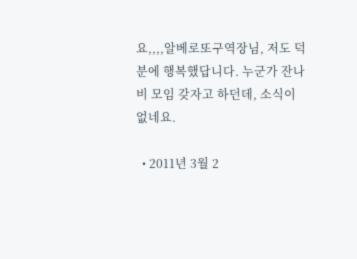요,,,,알베로또구역장님, 저도 덕분에 행복했답니다. 누군가 잔나비 모임 갖자고 하던데, 소식이 없네요.

  • 2011년 3월 2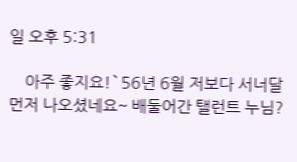일 오후 5:31

    아주 좋지요!`56년 6월 저보다 서너달 먼저 나오셨네요~ 배둘어간 탤런트 누님?